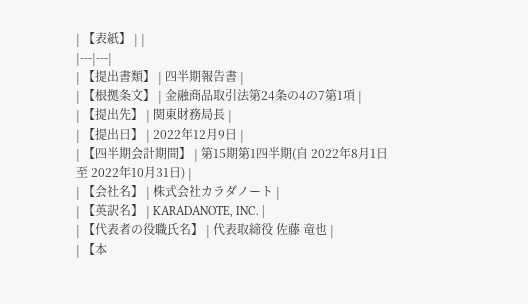| 【表紙】 | |
|---|---|
| 【提出書類】 | 四半期報告書 |
| 【根拠条文】 | 金融商品取引法第24条の4の7第1項 |
| 【提出先】 | 関東財務局長 |
| 【提出日】 | 2022年12月9日 |
| 【四半期会計期間】 | 第15期第1四半期(自 2022年8月1日 至 2022年10月31日) |
| 【会社名】 | 株式会社カラダノート |
| 【英訳名】 | KARADANOTE, INC. |
| 【代表者の役職氏名】 | 代表取締役 佐藤 竜也 |
| 【本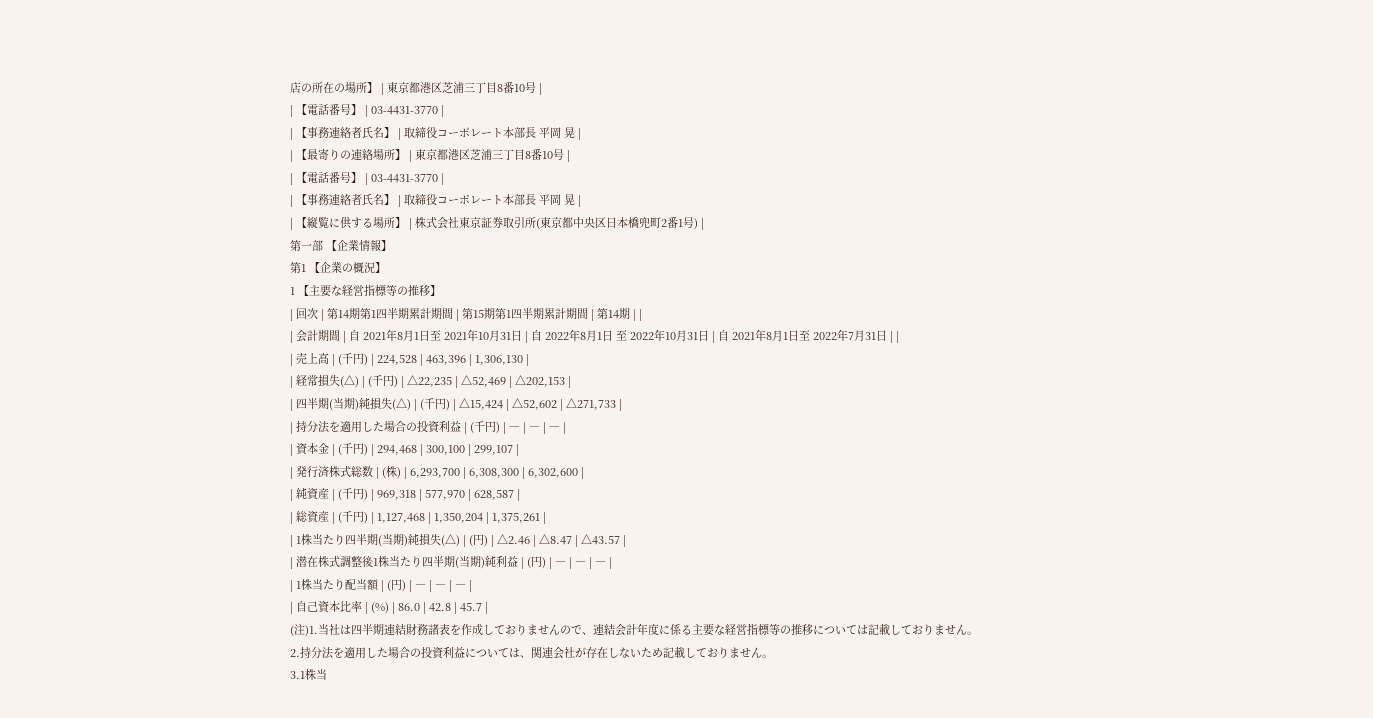店の所在の場所】 | 東京都港区芝浦三丁目8番10号 |
| 【電話番号】 | 03-4431-3770 |
| 【事務連絡者氏名】 | 取締役コーポレート本部長 平岡 晃 |
| 【最寄りの連絡場所】 | 東京都港区芝浦三丁目8番10号 |
| 【電話番号】 | 03-4431-3770 |
| 【事務連絡者氏名】 | 取締役コーポレート本部長 平岡 晃 |
| 【縦覧に供する場所】 | 株式会社東京証券取引所(東京都中央区日本橋兜町2番1号) |
第一部 【企業情報】
第1 【企業の概況】
1 【主要な経営指標等の推移】
| 回次 | 第14期第1四半期累計期間 | 第15期第1四半期累計期間 | 第14期 | |
| 会計期間 | 自 2021年8月1日至 2021年10月31日 | 自 2022年8月1日 至 2022年10月31日 | 自 2021年8月1日至 2022年7月31日 | |
| 売上高 | (千円) | 224,528 | 463,396 | 1,306,130 |
| 経常損失(△) | (千円) | △22,235 | △52,469 | △202,153 |
| 四半期(当期)純損失(△) | (千円) | △15,424 | △52,602 | △271,733 |
| 持分法を適用した場合の投資利益 | (千円) | ― | ― | ― |
| 資本金 | (千円) | 294,468 | 300,100 | 299,107 |
| 発行済株式総数 | (株) | 6,293,700 | 6,308,300 | 6,302,600 |
| 純資産 | (千円) | 969,318 | 577,970 | 628,587 |
| 総資産 | (千円) | 1,127,468 | 1,350,204 | 1,375,261 |
| 1株当たり四半期(当期)純損失(△) | (円) | △2.46 | △8.47 | △43.57 |
| 潜在株式調整後1株当たり四半期(当期)純利益 | (円) | ― | ― | ― |
| 1株当たり配当額 | (円) | ― | ― | ― |
| 自己資本比率 | (%) | 86.0 | 42.8 | 45.7 |
(注)1.当社は四半期連結財務諸表を作成しておりませんので、連結会計年度に係る主要な経営指標等の推移については記載しておりません。
2.持分法を適用した場合の投資利益については、関連会社が存在しないため記載しておりません。
3.1株当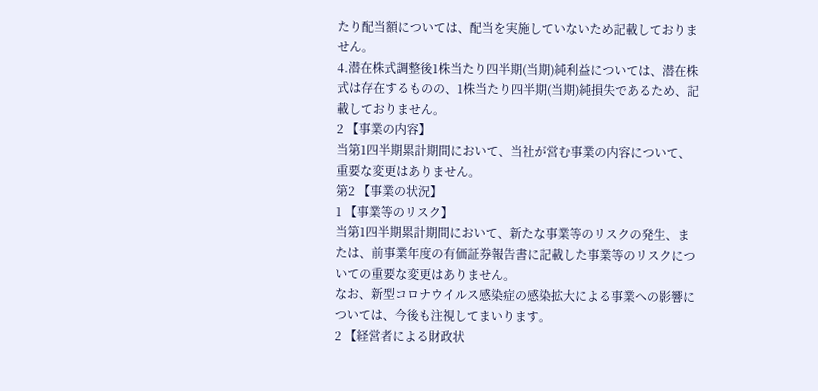たり配当額については、配当を実施していないため記載しておりません。
4.潜在株式調整後1株当たり四半期(当期)純利益については、潜在株式は存在するものの、1株当たり四半期(当期)純損失であるため、記載しておりません。
2 【事業の内容】
当第1四半期累計期間において、当社が営む事業の内容について、重要な変更はありません。
第2 【事業の状況】
1 【事業等のリスク】
当第1四半期累計期間において、新たな事業等のリスクの発生、または、前事業年度の有価証券報告書に記載した事業等のリスクについての重要な変更はありません。
なお、新型コロナウイルス感染症の感染拡大による事業への影響については、今後も注視してまいります。
2 【経営者による財政状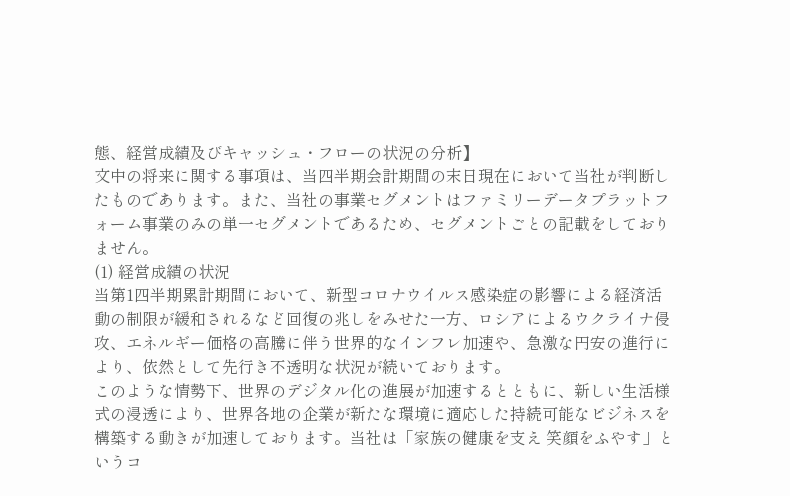態、経営成績及びキャッシュ・フローの状況の分析】
文中の将来に関する事項は、当四半期会計期間の末日現在において当社が判断したものであります。また、当社の事業セグメントはファミリーデータプラットフォーム事業のみの単一セグメントであるため、セグメントごとの記載をしておりません。
(1) 経営成績の状況
当第1四半期累計期間において、新型コロナウイルス感染症の影響による経済活動の制限が緩和されるなど回復の兆しをみせた一方、ロシアによるウクライナ侵攻、エネルギー価格の高騰に伴う世界的なインフレ加速や、急激な円安の進行により、依然として先行き不透明な状況が続いております。
このような情勢下、世界のデジタル化の進展が加速するとともに、新しい生活様式の浸透により、世界各地の企業が新たな環境に適応した持続可能なビジネスを構築する動きが加速しております。当社は「家族の健康を支え 笑顔をふやす」というコ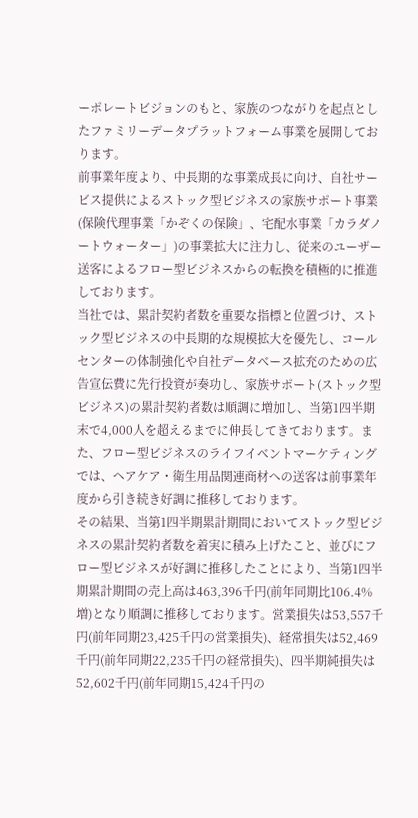ーポレートビジョンのもと、家族のつながりを起点としたファミリーデータプラットフォーム事業を展開しております。
前事業年度より、中長期的な事業成長に向け、自社サービス提供によるストック型ビジネスの家族サポート事業(保険代理事業「かぞくの保険」、宅配水事業「カラダノートウォーター」)の事業拡大に注力し、従来のユーザー送客によるフロー型ビジネスからの転換を積極的に推進しております。
当社では、累計契約者数を重要な指標と位置づけ、ストック型ビジネスの中長期的な規模拡大を優先し、コールセンターの体制強化や自社データベース拡充のための広告宣伝費に先行投資が奏功し、家族サポート(ストック型ビジネス)の累計契約者数は順調に増加し、当第1四半期末で4,000人を超えるまでに伸長してきております。また、フロー型ビジネスのライフイベントマーケティングでは、ヘアケア・衛生用品関連商材への送客は前事業年度から引き続き好調に推移しております。
その結果、当第1四半期累計期間においてストック型ビジネスの累計契約者数を着実に積み上げたこと、並びにフロー型ビジネスが好調に推移したことにより、当第1四半期累計期間の売上高は463,396千円(前年同期比106.4%増)となり順調に推移しております。営業損失は53,557千円(前年同期23,425千円の営業損失)、経常損失は52,469千円(前年同期22,235千円の経常損失)、四半期純損失は52,602千円(前年同期15,424千円の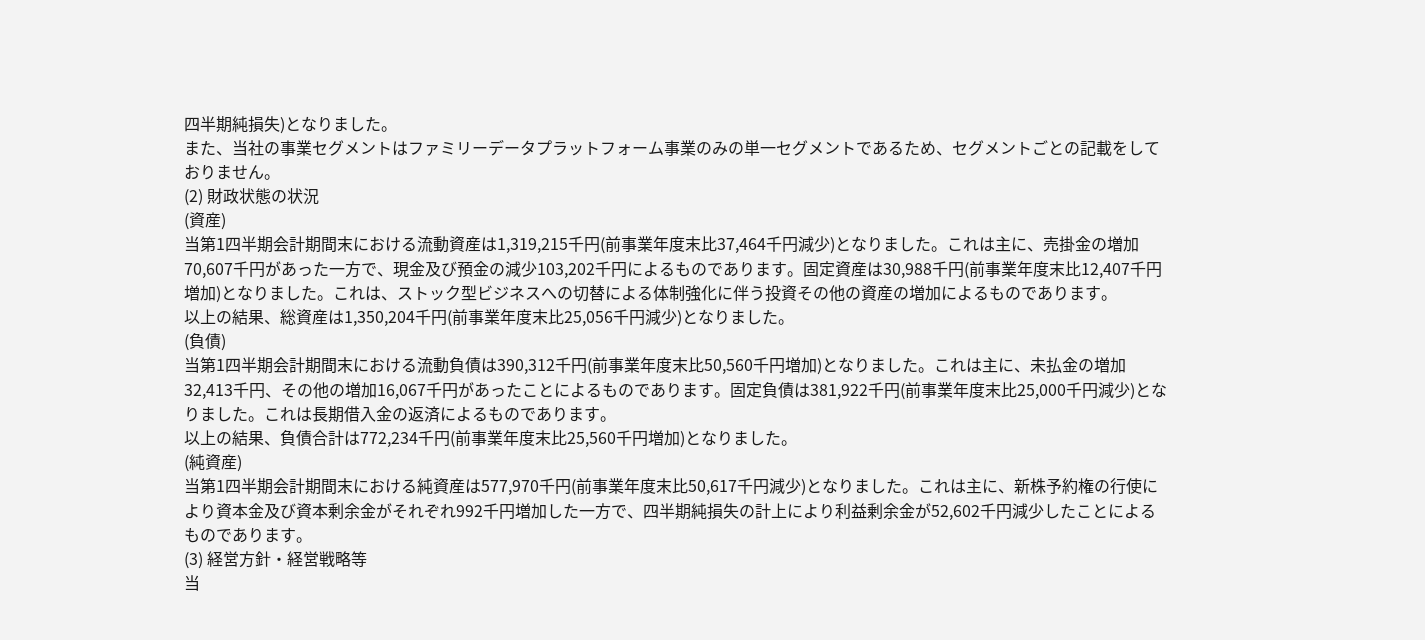四半期純損失)となりました。
また、当社の事業セグメントはファミリーデータプラットフォーム事業のみの単一セグメントであるため、セグメントごとの記載をしておりません。
(2) 財政状態の状況
(資産)
当第1四半期会計期間末における流動資産は1,319,215千円(前事業年度末比37,464千円減少)となりました。これは主に、売掛金の増加70,607千円があった一方で、現金及び預金の減少103,202千円によるものであります。固定資産は30,988千円(前事業年度末比12,407千円増加)となりました。これは、ストック型ビジネスへの切替による体制強化に伴う投資その他の資産の増加によるものであります。
以上の結果、総資産は1,350,204千円(前事業年度末比25,056千円減少)となりました。
(負債)
当第1四半期会計期間末における流動負債は390,312千円(前事業年度末比50,560千円増加)となりました。これは主に、未払金の増加32,413千円、その他の増加16,067千円があったことによるものであります。固定負債は381,922千円(前事業年度末比25,000千円減少)となりました。これは長期借入金の返済によるものであります。
以上の結果、負債合計は772,234千円(前事業年度末比25,560千円増加)となりました。
(純資産)
当第1四半期会計期間末における純資産は577,970千円(前事業年度末比50,617千円減少)となりました。これは主に、新株予約権の行使により資本金及び資本剰余金がそれぞれ992千円増加した一方で、四半期純損失の計上により利益剰余金が52,602千円減少したことによるものであります。
(3) 経営方針・経営戦略等
当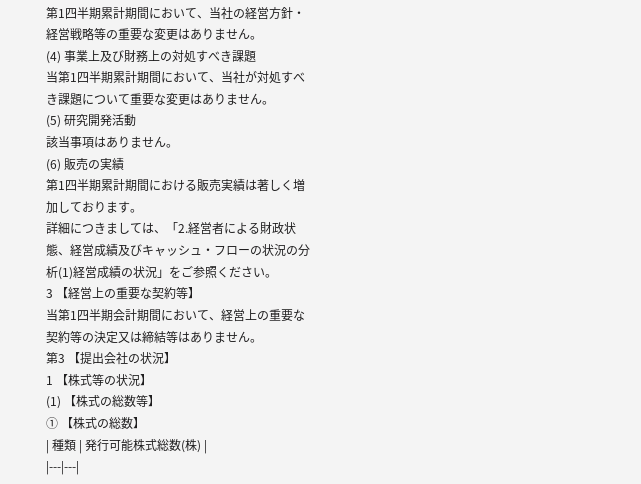第1四半期累計期間において、当社の経営方針・経営戦略等の重要な変更はありません。
(4) 事業上及び財務上の対処すべき課題
当第1四半期累計期間において、当社が対処すべき課題について重要な変更はありません。
(5) 研究開発活動
該当事項はありません。
(6) 販売の実績
第1四半期累計期間における販売実績は著しく増加しております。
詳細につきましては、「2.経営者による財政状態、経営成績及びキャッシュ・フローの状況の分析(1)経営成績の状況」をご参照ください。
3 【経営上の重要な契約等】
当第1四半期会計期間において、経営上の重要な契約等の決定又は締結等はありません。
第3 【提出会社の状況】
1 【株式等の状況】
(1) 【株式の総数等】
① 【株式の総数】
| 種類 | 発行可能株式総数(株) |
|---|---|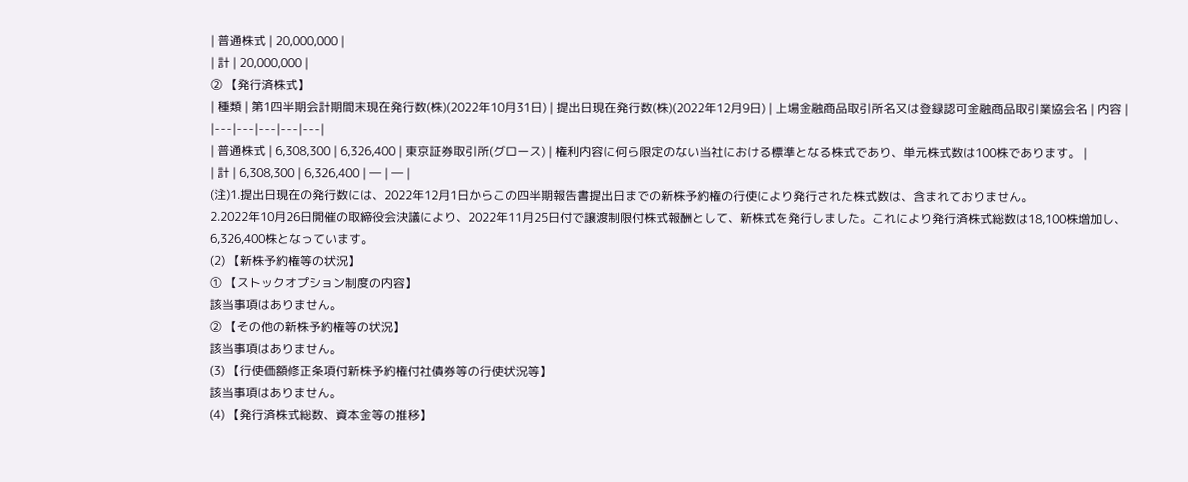| 普通株式 | 20,000,000 |
| 計 | 20,000,000 |
② 【発行済株式】
| 種類 | 第1四半期会計期間末現在発行数(株)(2022年10月31日) | 提出日現在発行数(株)(2022年12月9日) | 上場金融商品取引所名又は登録認可金融商品取引業協会名 | 内容 |
|---|---|---|---|---|
| 普通株式 | 6,308,300 | 6,326,400 | 東京証券取引所(グロース) | 権利内容に何ら限定のない当社における標準となる株式であり、単元株式数は100株であります。 |
| 計 | 6,308,300 | 6,326,400 | ― | ― |
(注)1.提出日現在の発行数には、2022年12月1日からこの四半期報告書提出日までの新株予約権の行使により発行された株式数は、含まれておりません。
2.2022年10月26日開催の取締役会決議により、2022年11月25日付で譲渡制限付株式報酬として、新株式を発行しました。これにより発行済株式総数は18,100株増加し、6,326,400株となっています。
(2) 【新株予約権等の状況】
① 【ストックオプション制度の内容】
該当事項はありません。
② 【その他の新株予約権等の状況】
該当事項はありません。
(3) 【行使価額修正条項付新株予約権付社債券等の行使状況等】
該当事項はありません。
(4) 【発行済株式総数、資本金等の推移】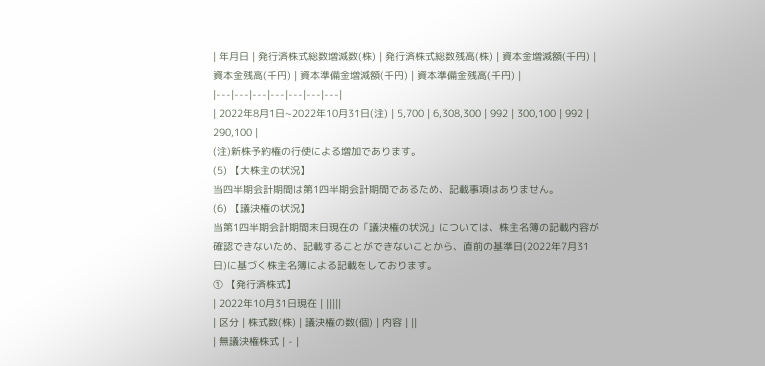| 年月日 | 発行済株式総数増減数(株) | 発行済株式総数残高(株) | 資本金増減額(千円) | 資本金残高(千円) | 資本準備金増減額(千円) | 資本準備金残高(千円) |
|---|---|---|---|---|---|---|
| 2022年8月1日~2022年10月31日(注) | 5,700 | 6,308,300 | 992 | 300,100 | 992 | 290,100 |
(注)新株予約権の行使による増加であります。
(5) 【大株主の状況】
当四半期会計期間は第1四半期会計期間であるため、記載事項はありません。
(6) 【議決権の状況】
当第1四半期会計期間末日現在の「議決権の状況」については、株主名簿の記載内容が確認できないため、記載することができないことから、直前の基準日(2022年7月31日)に基づく株主名簿による記載をしております。
① 【発行済株式】
| 2022年10月31日現在 | |||||
| 区分 | 株式数(株) | 議決権の数(個) | 内容 | ||
| 無議決権株式 | - |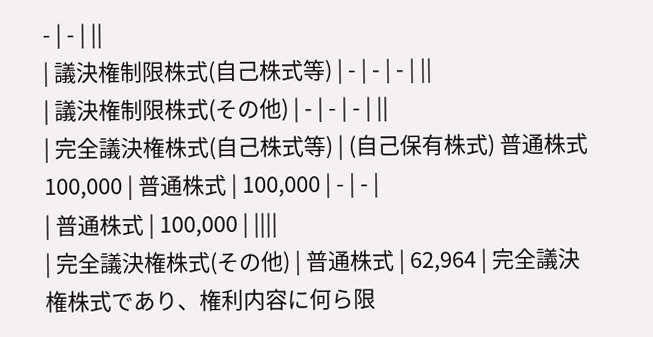- | - | ||
| 議決権制限株式(自己株式等) | - | - | - | ||
| 議決権制限株式(その他) | - | - | - | ||
| 完全議決権株式(自己株式等) | (自己保有株式) 普通株式 100,000 | 普通株式 | 100,000 | - | - |
| 普通株式 | 100,000 | ||||
| 完全議決権株式(その他) | 普通株式 | 62,964 | 完全議決権株式であり、権利内容に何ら限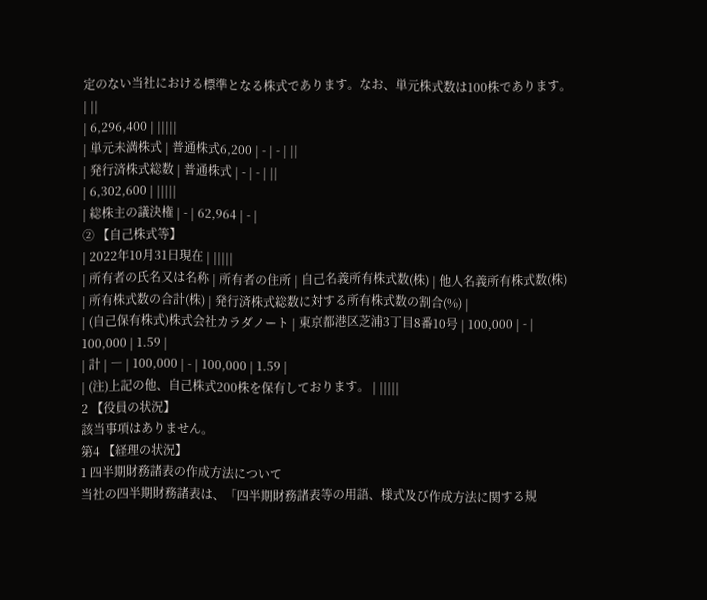定のない当社における標準となる株式であります。なお、単元株式数は100株であります。 | ||
| 6,296,400 | |||||
| 単元未満株式 | 普通株式6,200 | - | - | ||
| 発行済株式総数 | 普通株式 | - | - | ||
| 6,302,600 | |||||
| 総株主の議決権 | - | 62,964 | - |
② 【自己株式等】
| 2022年10月31日現在 | |||||
| 所有者の氏名又は名称 | 所有者の住所 | 自己名義所有株式数(株) | 他人名義所有株式数(株) | 所有株式数の合計(株) | 発行済株式総数に対する所有株式数の割合(%) |
| (自己保有株式)株式会社カラダノート | 東京都港区芝浦3丁目8番10号 | 100,000 | - | 100,000 | 1.59 |
| 計 | ― | 100,000 | - | 100,000 | 1.59 |
| (注)上記の他、自己株式200株を保有しております。 | |||||
2 【役員の状況】
該当事項はありません。
第4 【経理の状況】
1 四半期財務諸表の作成方法について
当社の四半期財務諸表は、「四半期財務諸表等の用語、様式及び作成方法に関する規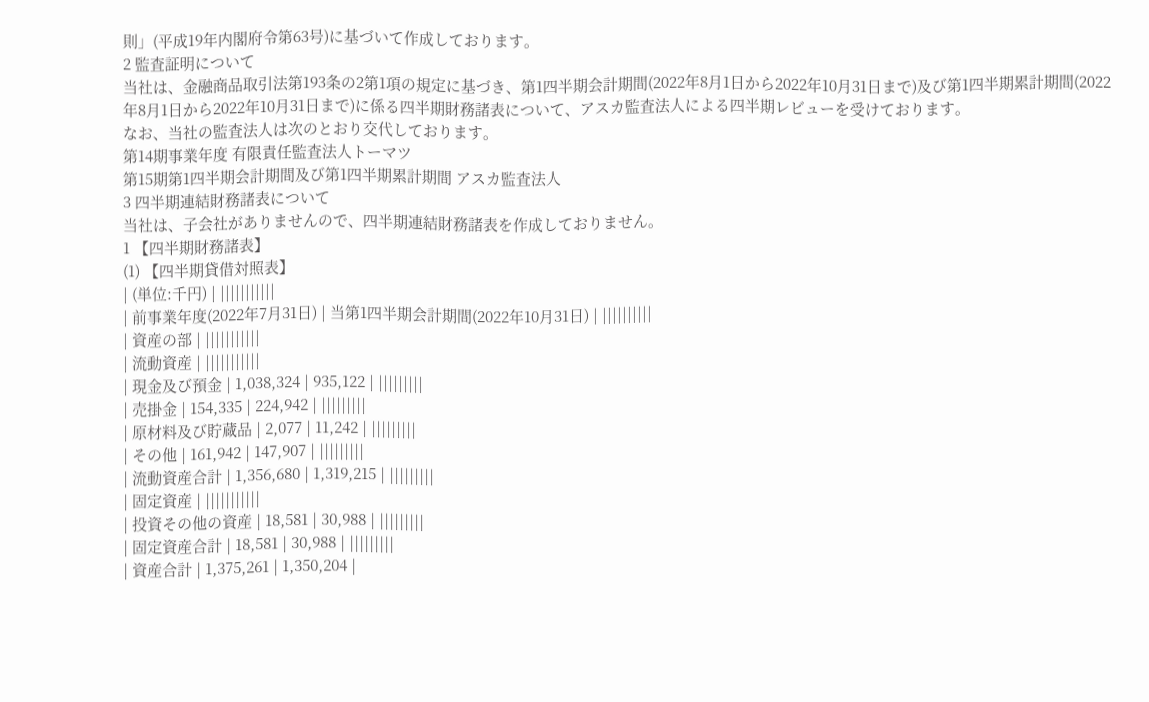則」(平成19年内閣府令第63号)に基づいて作成しております。
2 監査証明について
当社は、金融商品取引法第193条の2第1項の規定に基づき、第1四半期会計期間(2022年8月1日から2022年10月31日まで)及び第1四半期累計期間(2022年8月1日から2022年10月31日まで)に係る四半期財務諸表について、アスカ監査法人による四半期レビューを受けております。
なお、当社の監査法人は次のとおり交代しております。
第14期事業年度 有限責任監査法人トーマツ
第15期第1四半期会計期間及び第1四半期累計期間 アスカ監査法人
3 四半期連結財務諸表について
当社は、子会社がありませんので、四半期連結財務諸表を作成しておりません。
1 【四半期財務諸表】
(1) 【四半期貸借対照表】
| (単位:千円) | |||||||||||
| 前事業年度(2022年7月31日) | 当第1四半期会計期間(2022年10月31日) | ||||||||||
| 資産の部 | |||||||||||
| 流動資産 | |||||||||||
| 現金及び預金 | 1,038,324 | 935,122 | |||||||||
| 売掛金 | 154,335 | 224,942 | |||||||||
| 原材料及び貯蔵品 | 2,077 | 11,242 | |||||||||
| その他 | 161,942 | 147,907 | |||||||||
| 流動資産合計 | 1,356,680 | 1,319,215 | |||||||||
| 固定資産 | |||||||||||
| 投資その他の資産 | 18,581 | 30,988 | |||||||||
| 固定資産合計 | 18,581 | 30,988 | |||||||||
| 資産合計 | 1,375,261 | 1,350,204 |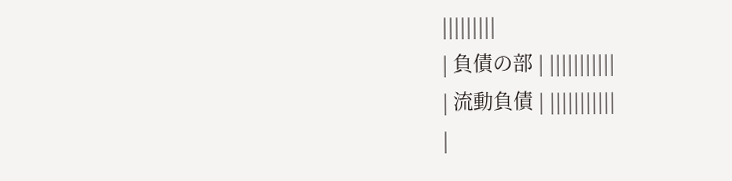|||||||||
| 負債の部 | |||||||||||
| 流動負債 | |||||||||||
|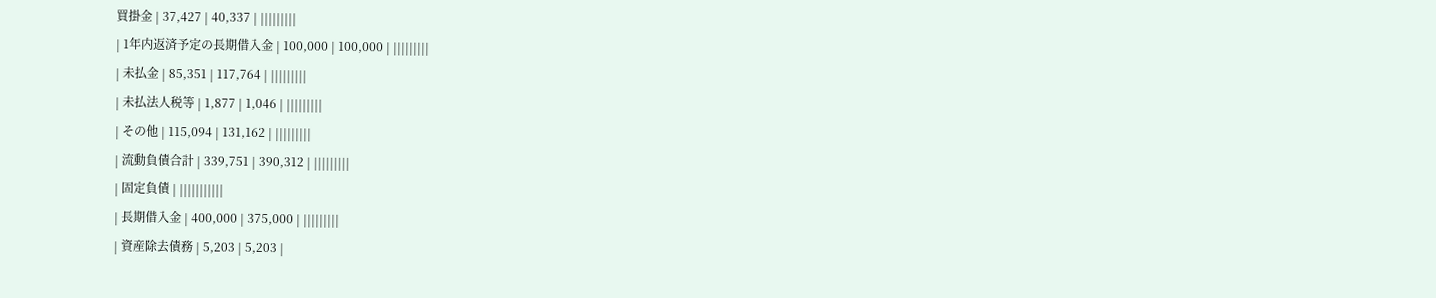買掛金 | 37,427 | 40,337 | |||||||||
| 1年内返済予定の長期借入金 | 100,000 | 100,000 | |||||||||
| 未払金 | 85,351 | 117,764 | |||||||||
| 未払法人税等 | 1,877 | 1,046 | |||||||||
| その他 | 115,094 | 131,162 | |||||||||
| 流動負債合計 | 339,751 | 390,312 | |||||||||
| 固定負債 | |||||||||||
| 長期借入金 | 400,000 | 375,000 | |||||||||
| 資産除去債務 | 5,203 | 5,203 |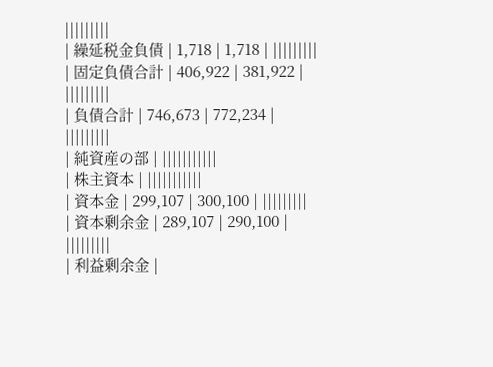|||||||||
| 繰延税金負債 | 1,718 | 1,718 | |||||||||
| 固定負債合計 | 406,922 | 381,922 | |||||||||
| 負債合計 | 746,673 | 772,234 | |||||||||
| 純資産の部 | |||||||||||
| 株主資本 | |||||||||||
| 資本金 | 299,107 | 300,100 | |||||||||
| 資本剰余金 | 289,107 | 290,100 | |||||||||
| 利益剰余金 |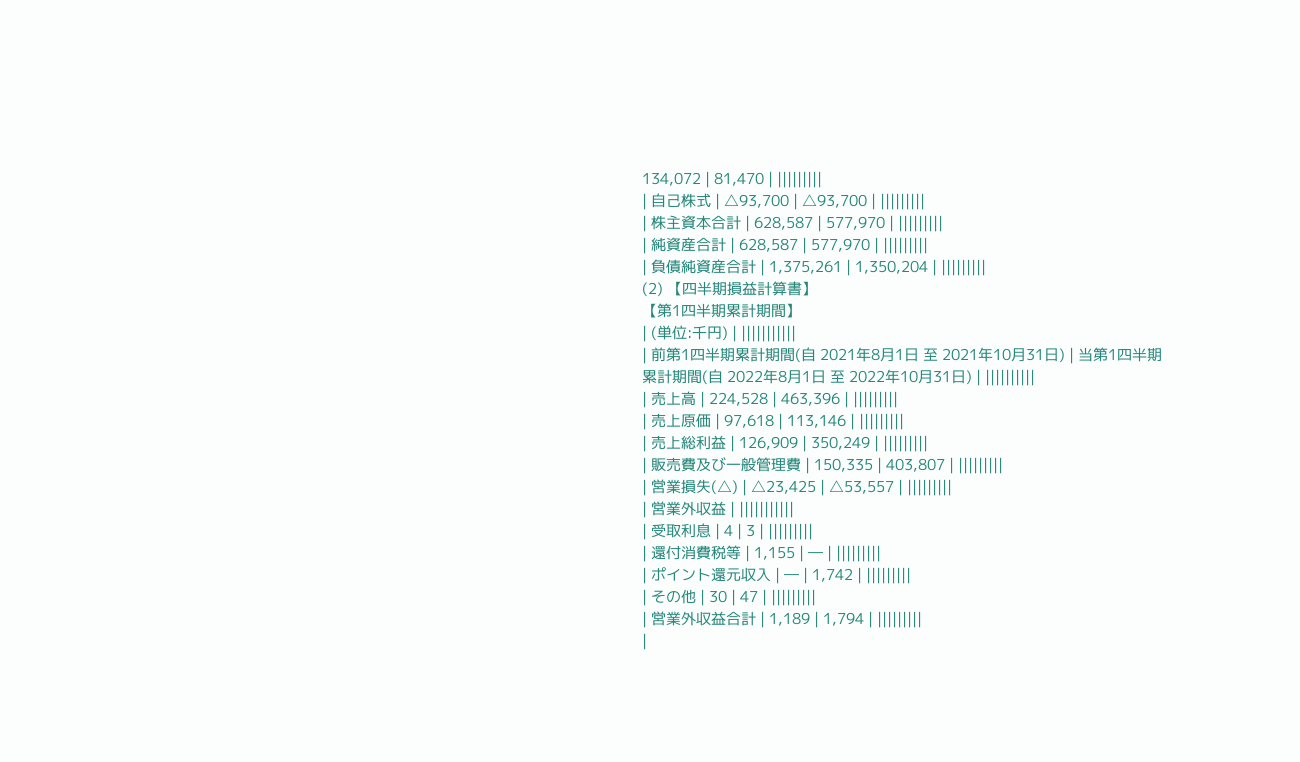134,072 | 81,470 | |||||||||
| 自己株式 | △93,700 | △93,700 | |||||||||
| 株主資本合計 | 628,587 | 577,970 | |||||||||
| 純資産合計 | 628,587 | 577,970 | |||||||||
| 負債純資産合計 | 1,375,261 | 1,350,204 | |||||||||
(2) 【四半期損益計算書】
【第1四半期累計期間】
| (単位:千円) | |||||||||||
| 前第1四半期累計期間(自 2021年8月1日 至 2021年10月31日) | 当第1四半期累計期間(自 2022年8月1日 至 2022年10月31日) | ||||||||||
| 売上高 | 224,528 | 463,396 | |||||||||
| 売上原価 | 97,618 | 113,146 | |||||||||
| 売上総利益 | 126,909 | 350,249 | |||||||||
| 販売費及び一般管理費 | 150,335 | 403,807 | |||||||||
| 営業損失(△) | △23,425 | △53,557 | |||||||||
| 営業外収益 | |||||||||||
| 受取利息 | 4 | 3 | |||||||||
| 還付消費税等 | 1,155 | ― | |||||||||
| ポイント還元収入 | ― | 1,742 | |||||||||
| その他 | 30 | 47 | |||||||||
| 営業外収益合計 | 1,189 | 1,794 | |||||||||
|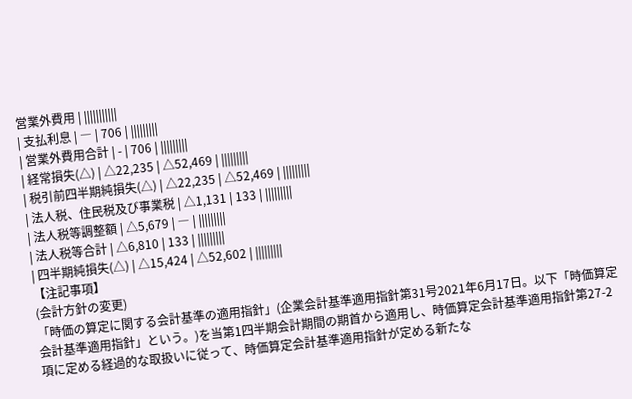営業外費用 | |||||||||||
| 支払利息 | ― | 706 | |||||||||
| 営業外費用合計 | - | 706 | |||||||||
| 経常損失(△) | △22,235 | △52,469 | |||||||||
| 税引前四半期純損失(△) | △22,235 | △52,469 | |||||||||
| 法人税、住民税及び事業税 | △1,131 | 133 | |||||||||
| 法人税等調整額 | △5,679 | ― | |||||||||
| 法人税等合計 | △6,810 | 133 | |||||||||
| 四半期純損失(△) | △15,424 | △52,602 | |||||||||
【注記事項】
(会計方針の変更)
「時価の算定に関する会計基準の適用指針」(企業会計基準適用指針第31号2021年6月17日。以下「時価算定会計基準適用指針」という。)を当第1四半期会計期間の期首から適用し、時価算定会計基準適用指針第27-2項に定める経過的な取扱いに従って、時価算定会計基準適用指針が定める新たな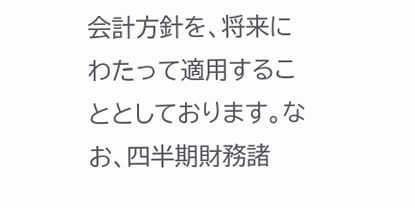会計方針を、将来にわたって適用することとしております。なお、四半期財務諸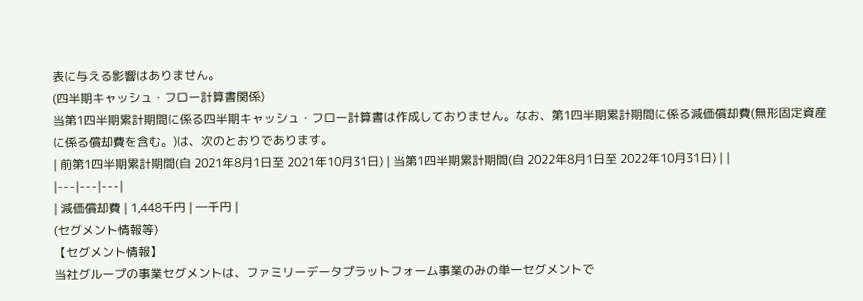表に与える影響はありません。
(四半期キャッシュ・フロー計算書関係)
当第1四半期累計期間に係る四半期キャッシュ・フロー計算書は作成しておりません。なお、第1四半期累計期間に係る減価償却費(無形固定資産に係る償却費を含む。)は、次のとおりであります。
| 前第1四半期累計期間(自 2021年8月1日至 2021年10月31日) | 当第1四半期累計期間(自 2022年8月1日至 2022年10月31日) | |
|---|---|---|
| 減価償却費 | 1,448千円 | ―千円 |
(セグメント情報等)
【セグメント情報】
当社グループの事業セグメントは、ファミリーデータプラットフォーム事業のみの単一セグメントで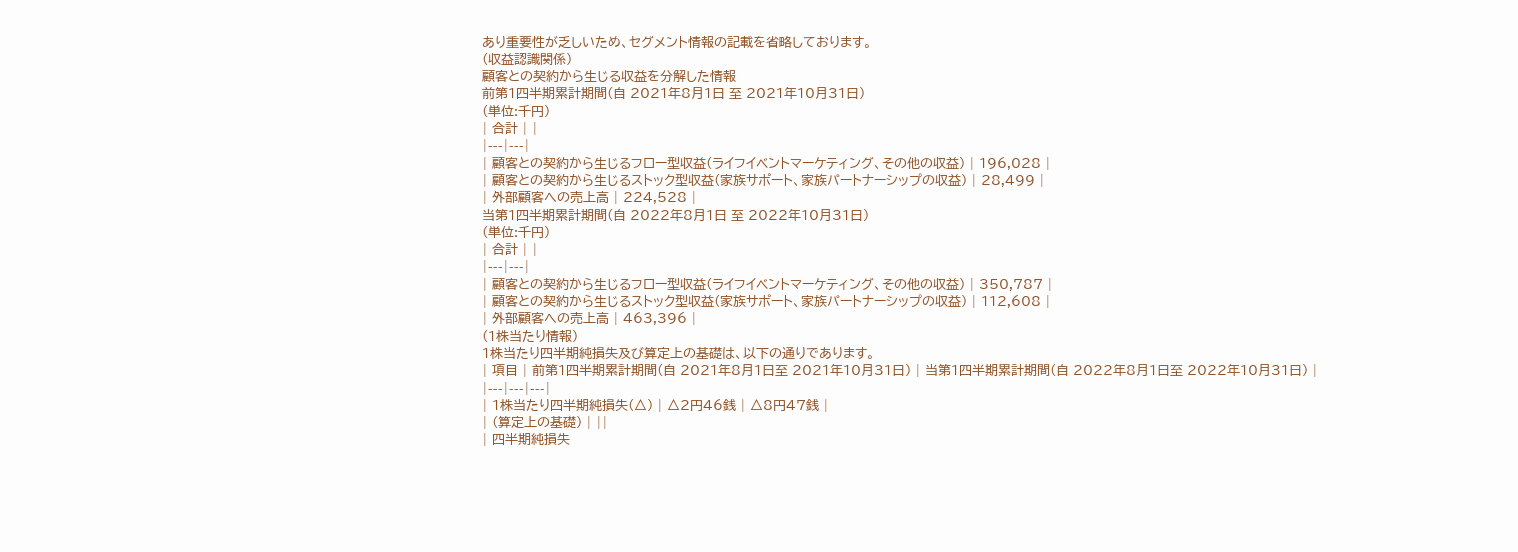あり重要性が乏しいため、セグメント情報の記載を省略しております。
(収益認識関係)
顧客との契約から生じる収益を分解した情報
前第1四半期累計期間(自 2021年8月1日 至 2021年10月31日)
(単位:千円)
| 合計 | |
|---|---|
| 顧客との契約から生じるフロー型収益(ライフイベントマーケティング、その他の収益) | 196,028 |
| 顧客との契約から生じるストック型収益(家族サポート、家族パートナーシップの収益) | 28,499 |
| 外部顧客への売上高 | 224,528 |
当第1四半期累計期間(自 2022年8月1日 至 2022年10月31日)
(単位:千円)
| 合計 | |
|---|---|
| 顧客との契約から生じるフロー型収益(ライフイベントマーケティング、その他の収益) | 350,787 |
| 顧客との契約から生じるストック型収益(家族サポート、家族パートナーシップの収益) | 112,608 |
| 外部顧客への売上高 | 463,396 |
(1株当たり情報)
1株当たり四半期純損失及び算定上の基礎は、以下の通りであります。
| 項目 | 前第1四半期累計期間(自 2021年8月1日至 2021年10月31日) | 当第1四半期累計期間(自 2022年8月1日至 2022年10月31日) |
|---|---|---|
| 1株当たり四半期純損失(△) | △2円46銭 | △8円47銭 |
| (算定上の基礎) | ||
| 四半期純損失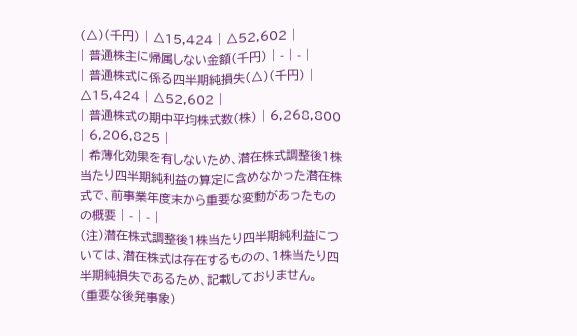(△)(千円) | △15,424 | △52,602 |
| 普通株主に帰属しない金額(千円) | - | - |
| 普通株式に係る四半期純損失(△)(千円) | △15,424 | △52,602 |
| 普通株式の期中平均株式数(株) | 6,268,800 | 6,206,825 |
| 希薄化効果を有しないため、潜在株式調整後1株当たり四半期純利益の算定に含めなかった潜在株式で、前事業年度末から重要な変動があったものの概要 | - | - |
(注)潜在株式調整後1株当たり四半期純利益については、潜在株式は存在するものの、1株当たり四半期純損失であるため、記載しておりません。
(重要な後発事象)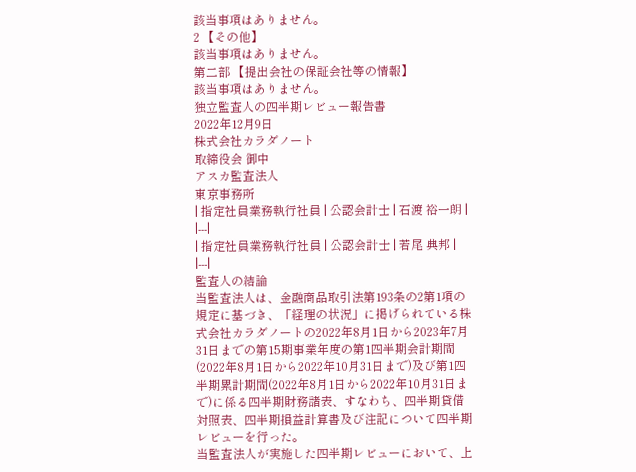該当事項はありません。
2 【その他】
該当事項はありません。
第二部 【提出会社の保証会社等の情報】
該当事項はありません。
独立監査人の四半期レビュー報告書
2022年12月9日
株式会社カラダノート
取締役会 御中
アスカ監査法人
東京事務所
| 指定社員業務執行社員 | 公認会計士 | 石渡 裕一朗 |
|---|
| 指定社員業務執行社員 | 公認会計士 | 若尾 典邦 |
|---|
監査人の結論
当監査法人は、金融商品取引法第193条の2第1項の規定に基づき、「経理の状況」に掲げられている株式会社カラダノートの2022年8月1日から2023年7月31日までの第15期事業年度の第1四半期会計期間(2022年8月1日から2022年10月31日まで)及び第1四半期累計期間(2022年8月1日から2022年10月31日まで)に係る四半期財務諸表、すなわち、四半期貸借対照表、四半期損益計算書及び注記について四半期レビューを行った。
当監査法人が実施した四半期レビューにおいて、上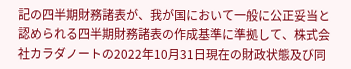記の四半期財務諸表が、我が国において一般に公正妥当と認められる四半期財務諸表の作成基準に準拠して、株式会社カラダノートの2022年10月31日現在の財政状態及び同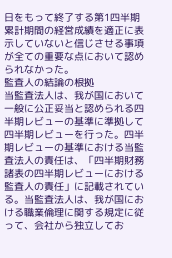日をもって終了する第1四半期累計期間の経営成績を適正に表示していないと信じさせる事項が全ての重要な点において認められなかった。
監査人の結論の根拠
当監査法人は、我が国において一般に公正妥当と認められる四半期レビューの基準に準拠して四半期レビューを行った。四半期レビューの基準における当監査法人の責任は、「四半期財務諸表の四半期レビューにおける監査人の責任」に記載されている。当監査法人は、我が国における職業倫理に関する規定に従って、会社から独立してお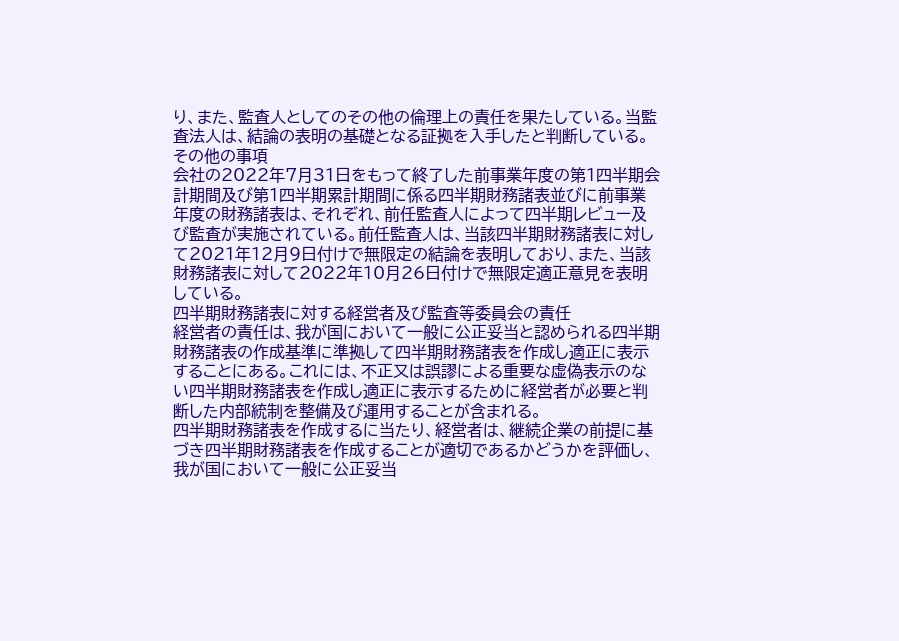り、また、監査人としてのその他の倫理上の責任を果たしている。当監査法人は、結論の表明の基礎となる証拠を入手したと判断している。
その他の事項
会社の2022年7月31日をもって終了した前事業年度の第1四半期会計期間及び第1四半期累計期間に係る四半期財務諸表並びに前事業年度の財務諸表は、それぞれ、前任監査人によって四半期レビュー及び監査が実施されている。前任監査人は、当該四半期財務諸表に対して2021年12月9日付けで無限定の結論を表明しており、また、当該財務諸表に対して2022年10月26日付けで無限定適正意見を表明している。
四半期財務諸表に対する経営者及び監査等委員会の責任
経営者の責任は、我が国において一般に公正妥当と認められる四半期財務諸表の作成基準に準拠して四半期財務諸表を作成し適正に表示することにある。これには、不正又は誤謬による重要な虚偽表示のない四半期財務諸表を作成し適正に表示するために経営者が必要と判断した内部統制を整備及び運用することが含まれる。
四半期財務諸表を作成するに当たり、経営者は、継続企業の前提に基づき四半期財務諸表を作成することが適切であるかどうかを評価し、我が国において一般に公正妥当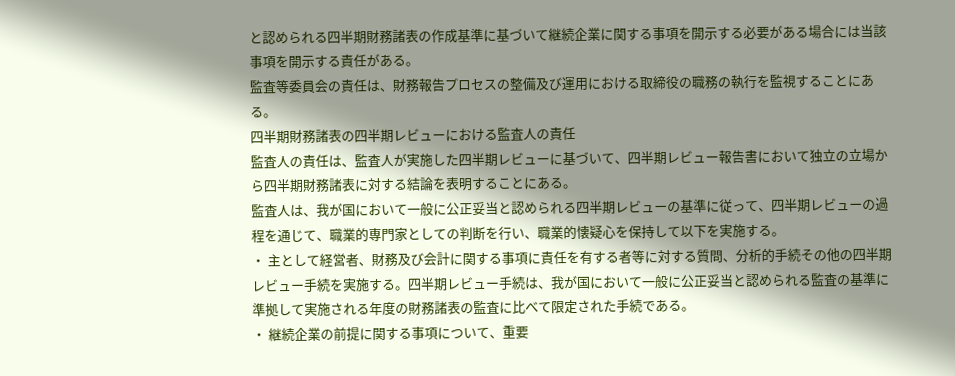と認められる四半期財務諸表の作成基準に基づいて継続企業に関する事項を開示する必要がある場合には当該事項を開示する責任がある。
監査等委員会の責任は、財務報告プロセスの整備及び運用における取締役の職務の執行を監視することにある。
四半期財務諸表の四半期レビューにおける監査人の責任
監査人の責任は、監査人が実施した四半期レビューに基づいて、四半期レビュー報告書において独立の立場から四半期財務諸表に対する結論を表明することにある。
監査人は、我が国において一般に公正妥当と認められる四半期レビューの基準に従って、四半期レビューの過程を通じて、職業的専門家としての判断を行い、職業的懐疑心を保持して以下を実施する。
・ 主として経営者、財務及び会計に関する事項に責任を有する者等に対する質問、分析的手続その他の四半期レビュー手続を実施する。四半期レビュー手続は、我が国において一般に公正妥当と認められる監査の基準に準拠して実施される年度の財務諸表の監査に比べて限定された手続である。
・ 継続企業の前提に関する事項について、重要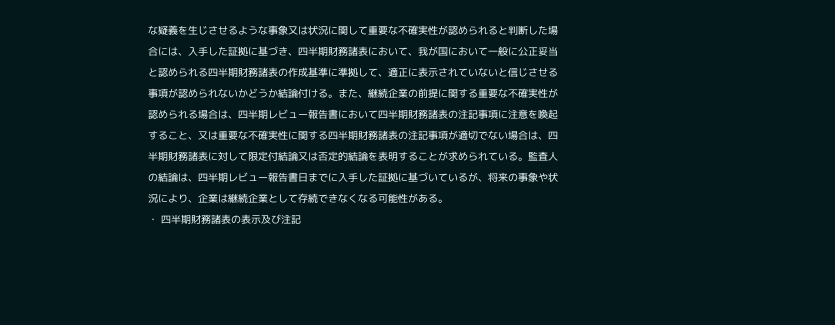な疑義を生じさせるような事象又は状況に関して重要な不確実性が認められると判断した場合には、入手した証拠に基づき、四半期財務諸表において、我が国において一般に公正妥当と認められる四半期財務諸表の作成基準に準拠して、適正に表示されていないと信じさせる事項が認められないかどうか結論付ける。また、継続企業の前提に関する重要な不確実性が認められる場合は、四半期レビュー報告書において四半期財務諸表の注記事項に注意を喚起すること、又は重要な不確実性に関する四半期財務諸表の注記事項が適切でない場合は、四半期財務諸表に対して限定付結論又は否定的結論を表明することが求められている。監査人の結論は、四半期レビュー報告書日までに入手した証拠に基づいているが、将来の事象や状況により、企業は継続企業として存続できなくなる可能性がある。
・ 四半期財務諸表の表示及び注記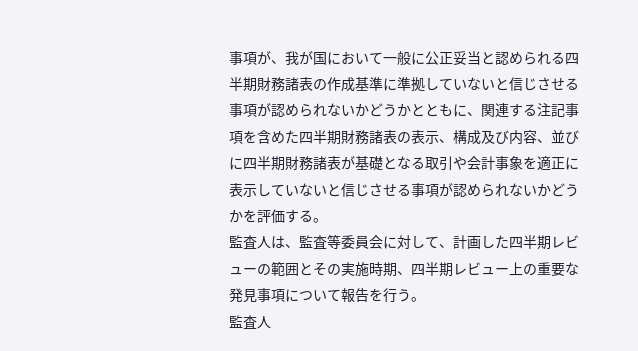事項が、我が国において一般に公正妥当と認められる四半期財務諸表の作成基準に準拠していないと信じさせる事項が認められないかどうかとともに、関連する注記事項を含めた四半期財務諸表の表示、構成及び内容、並びに四半期財務諸表が基礎となる取引や会計事象を適正に表示していないと信じさせる事項が認められないかどうかを評価する。
監査人は、監査等委員会に対して、計画した四半期レビューの範囲とその実施時期、四半期レビュー上の重要な発見事項について報告を行う。
監査人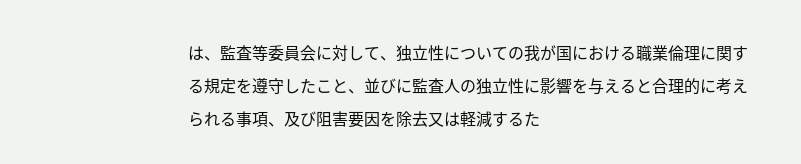は、監査等委員会に対して、独立性についての我が国における職業倫理に関する規定を遵守したこと、並びに監査人の独立性に影響を与えると合理的に考えられる事項、及び阻害要因を除去又は軽減するた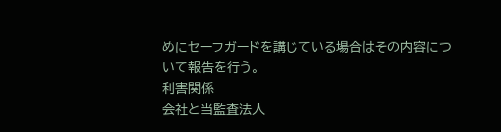めにセーフガードを講じている場合はその内容について報告を行う。
利害関係
会社と当監査法人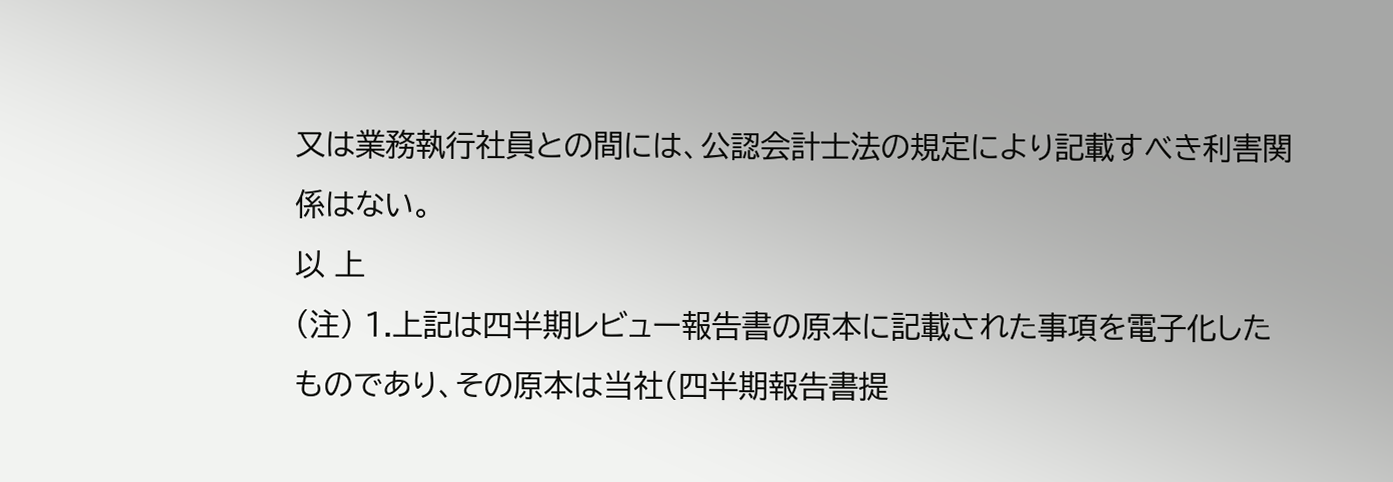又は業務執行社員との間には、公認会計士法の規定により記載すべき利害関係はない。
以 上
(注) 1.上記は四半期レビュー報告書の原本に記載された事項を電子化したものであり、その原本は当社(四半期報告書提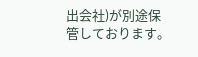出会社)が別途保管しております。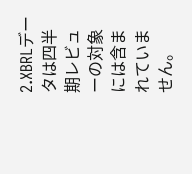2.XBRLデータは四半期レビューの対象には含まれていません。